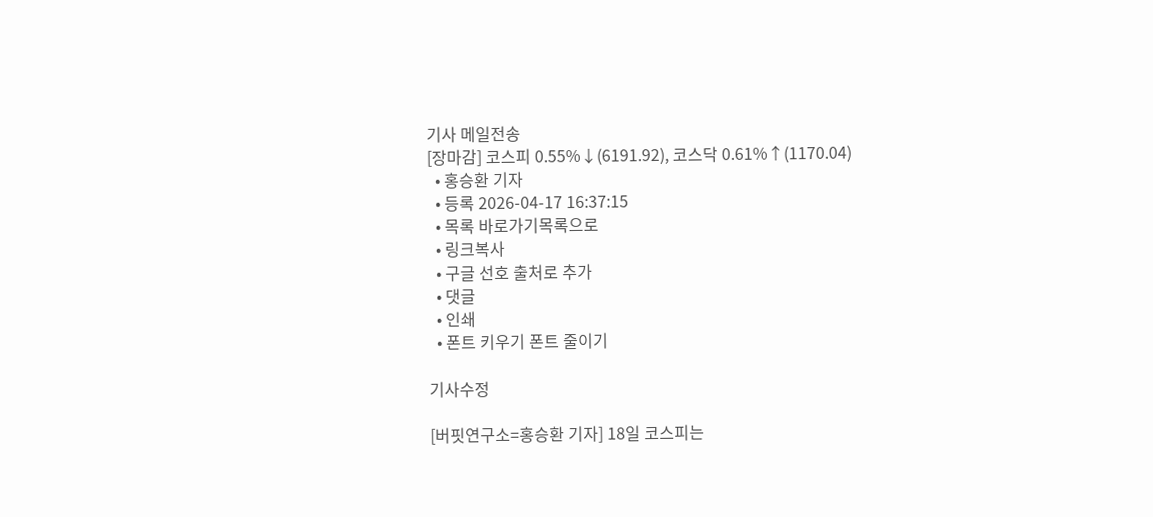기사 메일전송
[장마감] 코스피 0.55%↓(6191.92), 코스닥 0.61%↑(1170.04)
  • 홍승환 기자
  • 등록 2026-04-17 16:37:15
  • 목록 바로가기목록으로
  • 링크복사
  • 구글 선호 출처로 추가
  • 댓글
  • 인쇄
  • 폰트 키우기 폰트 줄이기

기사수정

[버핏연구소=홍승환 기자] 18일 코스피는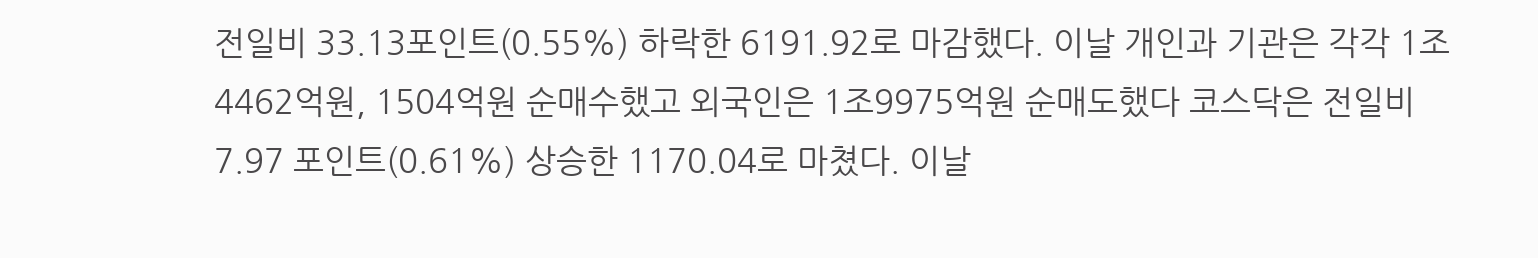전일비 33.13포인트(0.55%) 하락한 6191.92로 마감했다. 이날 개인과 기관은 각각 1조4462억원, 1504억원 순매수했고 외국인은 1조9975억원 순매도했다 코스닥은 전일비 7.97 포인트(0.61%) 상승한 1170.04로 마쳤다. 이날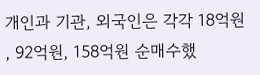개인과 기관, 외국인은 각각 18억원 , 92억원, 158억원 순매수했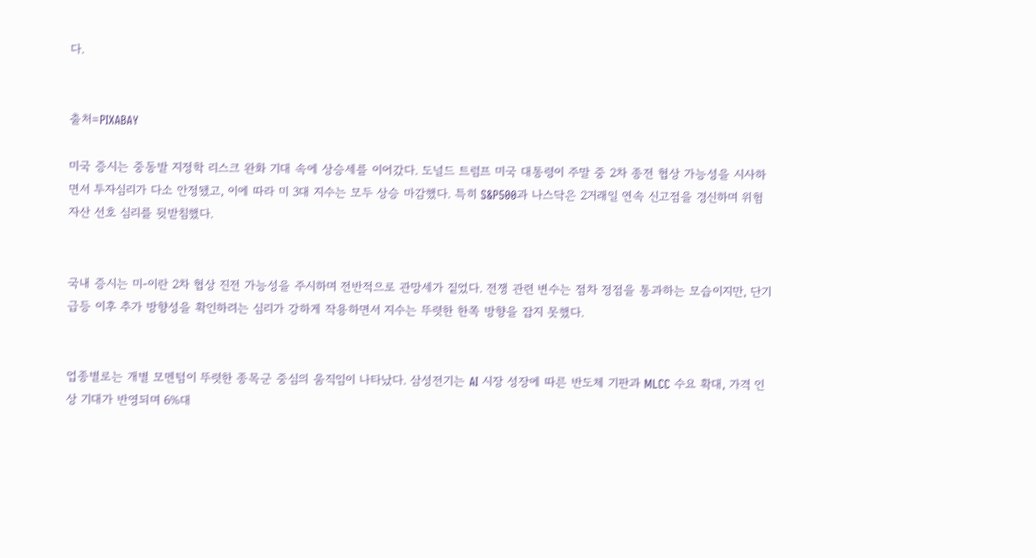다.


출처=PIXABAY

미국 증시는 중동발 지정학 리스크 완화 기대 속에 상승세를 이어갔다. 도널드 트럼프 미국 대통령이 주말 중 2차 종전 협상 가능성을 시사하면서 투자심리가 다소 안정됐고, 이에 따라 미 3대 지수는 모두 상승 마감했다. 특히 S&P500과 나스닥은 2거래일 연속 신고점을 경신하며 위험자산 선호 심리를 뒷받침했다.


국내 증시는 미-이란 2차 협상 진전 가능성을 주시하며 전반적으로 관망세가 짙었다. 전쟁 관련 변수는 점차 정점을 통과하는 모습이지만, 단기 급등 이후 추가 방향성을 확인하려는 심리가 강하게 작용하면서 지수는 뚜렷한 한쪽 방향을 잡지 못했다.


업종별로는 개별 모멘텀이 뚜렷한 종목군 중심의 움직임이 나타났다. 삼성전기는 AI 시장 성장에 따른 반도체 기판과 MLCC 수요 확대, 가격 인상 기대가 반영되며 6%대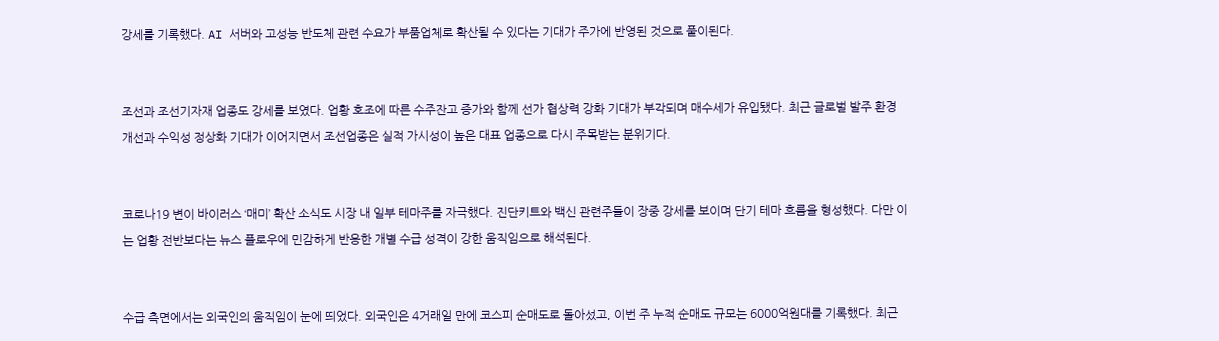강세를 기록했다. AI 서버와 고성능 반도체 관련 수요가 부품업체로 확산될 수 있다는 기대가 주가에 반영된 것으로 풀이된다.


조선과 조선기자재 업종도 강세를 보였다. 업황 호조에 따른 수주잔고 증가와 함께 선가 협상력 강화 기대가 부각되며 매수세가 유입됐다. 최근 글로벌 발주 환경 개선과 수익성 정상화 기대가 이어지면서 조선업종은 실적 가시성이 높은 대표 업종으로 다시 주목받는 분위기다.


코로나19 변이 바이러스 ‘매미’ 확산 소식도 시장 내 일부 테마주를 자극했다. 진단키트와 백신 관련주들이 장중 강세를 보이며 단기 테마 흐름을 형성했다. 다만 이는 업황 전반보다는 뉴스 플로우에 민감하게 반응한 개별 수급 성격이 강한 움직임으로 해석된다.


수급 측면에서는 외국인의 움직임이 눈에 띄었다. 외국인은 4거래일 만에 코스피 순매도로 돌아섰고, 이번 주 누적 순매도 규모는 6000억원대를 기록했다. 최근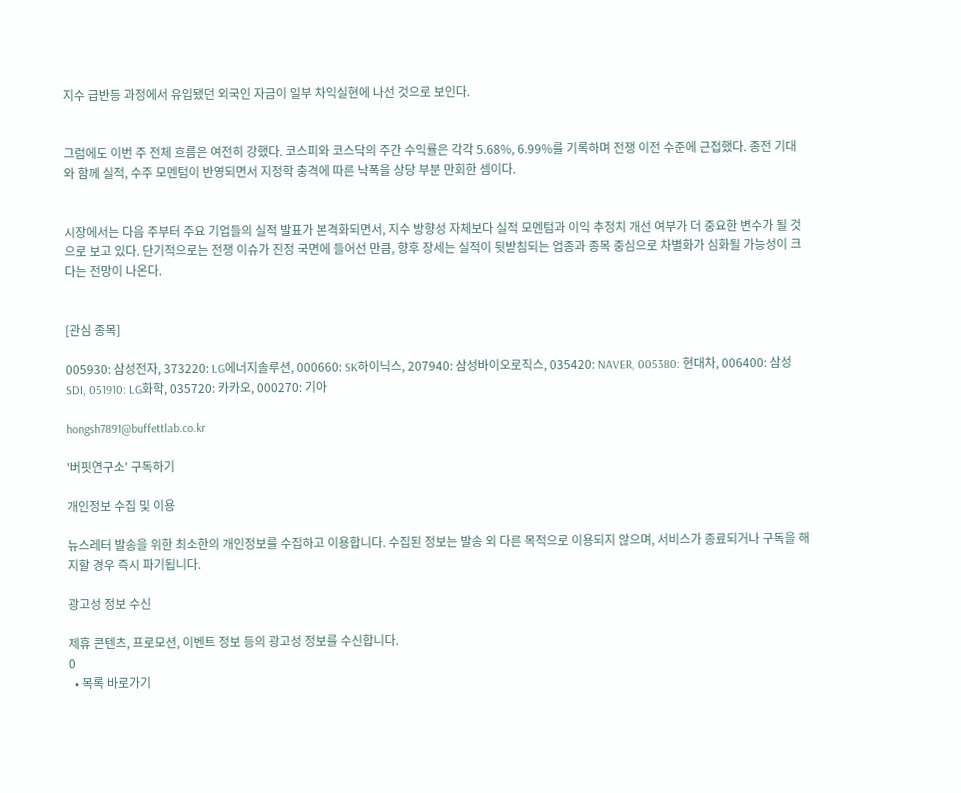지수 급반등 과정에서 유입됐던 외국인 자금이 일부 차익실현에 나선 것으로 보인다.


그럼에도 이번 주 전체 흐름은 여전히 강했다. 코스피와 코스닥의 주간 수익률은 각각 5.68%, 6.99%를 기록하며 전쟁 이전 수준에 근접했다. 종전 기대와 함께 실적, 수주 모멘텀이 반영되면서 지정학 충격에 따른 낙폭을 상당 부분 만회한 셈이다.


시장에서는 다음 주부터 주요 기업들의 실적 발표가 본격화되면서, 지수 방향성 자체보다 실적 모멘텀과 이익 추정치 개선 여부가 더 중요한 변수가 될 것으로 보고 있다. 단기적으로는 전쟁 이슈가 진정 국면에 들어선 만큼, 향후 장세는 실적이 뒷받침되는 업종과 종목 중심으로 차별화가 심화될 가능성이 크다는 전망이 나온다.


[관심 종목]

005930: 삼성전자, 373220: LG에너지솔루션, 000660: SK하이닉스, 207940: 삼성바이오로직스, 035420: NAVER, 005380: 현대차, 006400: 삼성SDI, 051910: LG화학, 035720: 카카오, 000270: 기아

hongsh7891@buffettlab.co.kr

'버핏연구소' 구독하기

개인정보 수집 및 이용

뉴스레터 발송을 위한 최소한의 개인정보를 수집하고 이용합니다. 수집된 정보는 발송 외 다른 목적으로 이용되지 않으며, 서비스가 종료되거나 구독을 해지할 경우 즉시 파기됩니다.

광고성 정보 수신

제휴 콘텐츠, 프로모션, 이벤트 정보 등의 광고성 정보를 수신합니다.
0
  • 목록 바로가기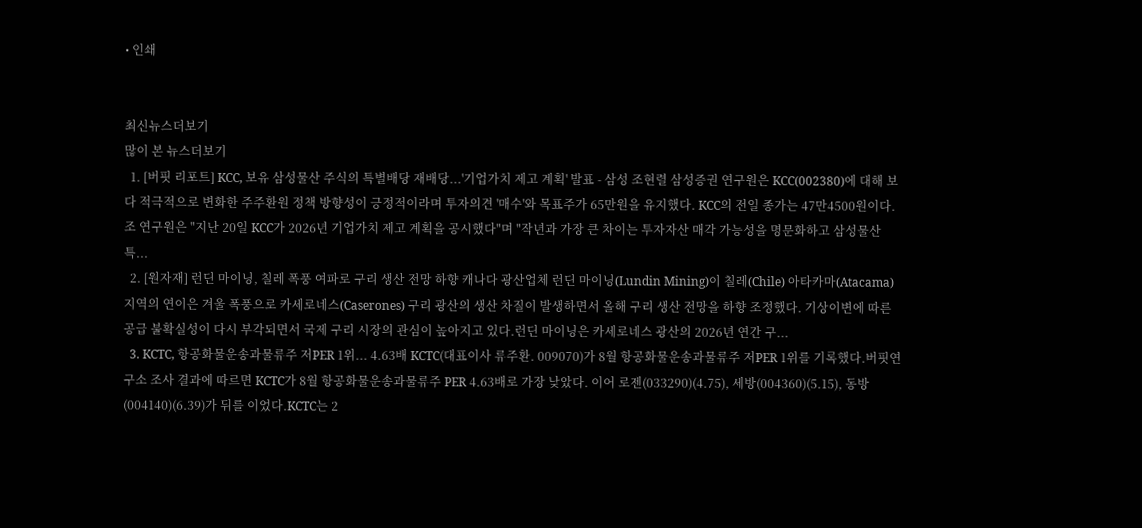• 인쇄


최신뉴스더보기
많이 본 뉴스더보기
  1. [버핏 리포트] KCC, 보유 삼성물산 주식의 특별배당 재배당...'기업가치 제고 계획' 발표 - 삼성 조현렬 삼성증권 연구원은 KCC(002380)에 대해 보다 적극적으로 변화한 주주환원 정책 방향성이 긍정적이라며 투자의견 '매수'와 목표주가 65만원을 유지했다. KCC의 전일 종가는 47만4500원이다.조 연구원은 "지난 20일 KCC가 2026년 기업가치 제고 계획을 공시했다"며 "작년과 가장 큰 차이는 투자자산 매각 가능성을 명문화하고 삼성물산 특...
  2. [원자재] 런딘 마이닝, 칠레 폭풍 여파로 구리 생산 전망 하향 캐나다 광산업체 런딘 마이닝(Lundin Mining)이 칠레(Chile) 아타카마(Atacama) 지역의 연이은 겨울 폭풍으로 카세로네스(Caserones) 구리 광산의 생산 차질이 발생하면서 올해 구리 생산 전망을 하향 조정했다. 기상이변에 따른 공급 불확실성이 다시 부각되면서 국제 구리 시장의 관심이 높아지고 있다.런딘 마이닝은 카세로네스 광산의 2026년 연간 구...
  3. KCTC, 항공화물운송과물류주 저PER 1위... 4.63배 KCTC(대표이사 류주환. 009070)가 8월 항공화물운송과물류주 저PER 1위를 기록했다.버핏연구소 조사 결과에 따르면 KCTC가 8월 항공화물운송과물류주 PER 4.63배로 가장 낮았다. 이어 로젠(033290)(4.75), 세방(004360)(5.15), 동방(004140)(6.39)가 뒤를 이었다.KCTC는 2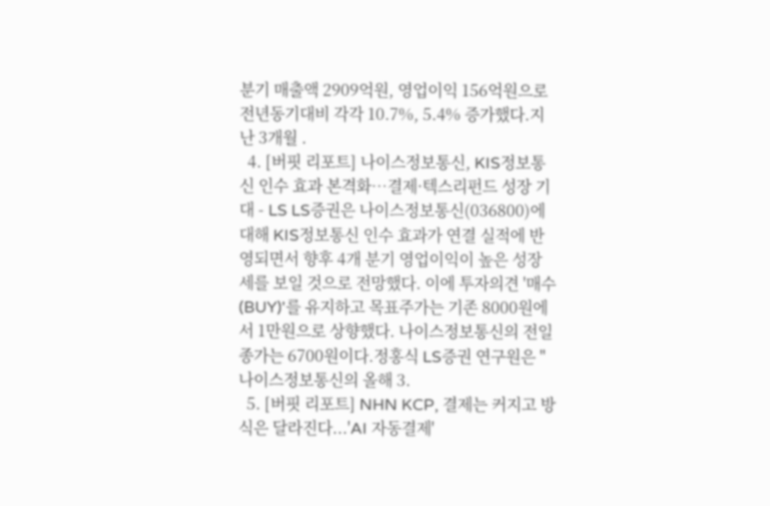분기 매출액 2909억원, 영업이익 156억원으로 전년동기대비 각각 10.7%, 5.4% 증가했다.지난 3개월 .
  4. [버핏 리포트] 나이스정보통신, KIS정보통신 인수 효과 본격화…결제·텍스리펀드 성장 기대 - LS LS증권은 나이스정보통신(036800)에 대해 KIS정보통신 인수 효과가 연결 실적에 반영되면서 향후 4개 분기 영업이익이 높은 성장세를 보일 것으로 전망했다. 이에 투자의견 '매수(BUY)'를 유지하고 목표주가는 기존 8000원에서 1만원으로 상향했다. 나이스정보통신의 전일 종가는 6700원이다.정홍식 LS증권 연구원은 "나이스정보통신의 올해 3.
  5. [버핏 리포트] NHN KCP, 결제는 커지고 방식은 달라진다...'AI 자동결제'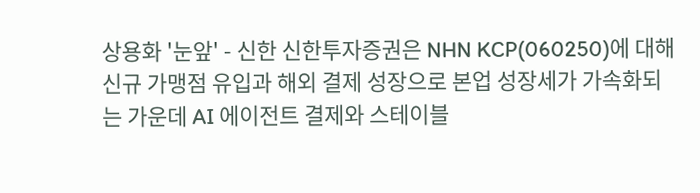상용화 '눈앞' - 신한 신한투자증권은 NHN KCP(060250)에 대해 신규 가맹점 유입과 해외 결제 성장으로 본업 성장세가 가속화되는 가운데 AI 에이전트 결제와 스테이블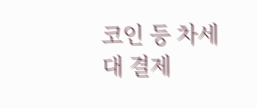코인 등 차세대 결제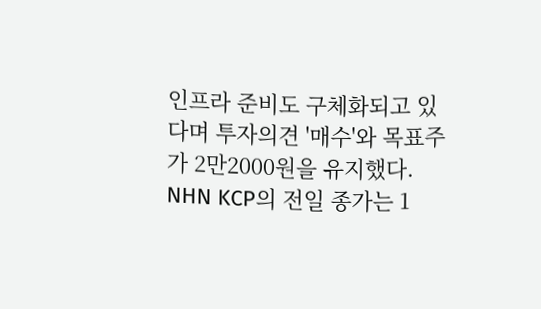인프라 준비도 구체화되고 있다며 투자의견 '매수'와 목표주가 2만2000원을 유지했다. NHN KCP의 전일 종가는 1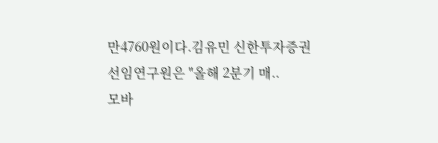만4760원이다.김유민 신한투자증권 선임연구원은 "올해 2분기 매..
모바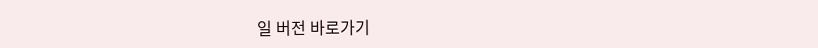일 버전 바로가기